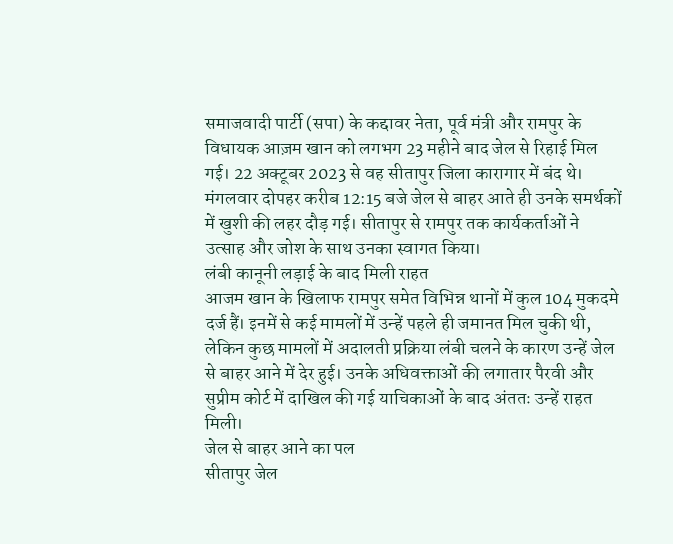समाजवादी पार्टी (सपा) के कद्दावर नेता, पूर्व मंत्री और रामपुर के विधायक आज़म खान को लगभग 23 महीने बाद जेल से रिहाई मिल गई। 22 अक्टूबर 2023 से वह सीतापुर जिला कारागार में बंद थे। मंगलवार दोपहर करीब 12:15 बजे जेल से बाहर आते ही उनके समर्थकों में खुशी की लहर दौड़ गई। सीतापुर से रामपुर तक कार्यकर्ताओं ने उत्साह और जोश के साथ उनका स्वागत किया।
लंबी कानूनी लड़ाई के बाद मिली राहत
आजम खान के खिलाफ रामपुर समेत विभिन्न थानों में कुल 104 मुकदमे दर्ज हैं। इनमें से कई मामलों में उन्हें पहले ही जमानत मिल चुकी थी, लेकिन कुछ मामलों में अदालती प्रक्रिया लंबी चलने के कारण उन्हें जेल से बाहर आने में देर हुई। उनके अधिवक्ताओं की लगातार पैरवी और सुप्रीम कोर्ट में दाखिल की गई याचिकाओं के बाद अंततः उन्हें राहत मिली।
जेल से बाहर आने का पल
सीतापुर जेल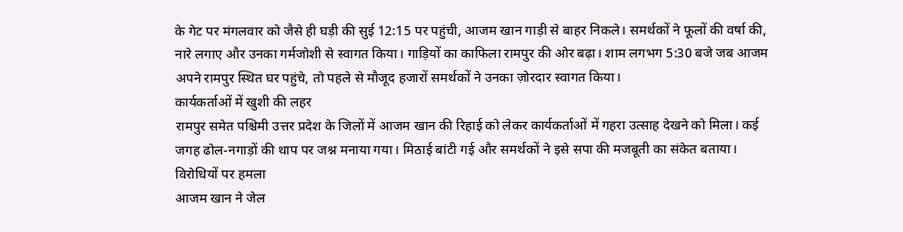के गेट पर मंगलवार को जैसे ही घड़ी की सुई 12:15 पर पहुंची, आजम खान गाड़ी से बाहर निकले। समर्थकों ने फूलों की वर्षा की, नारे लगाए और उनका गर्मजोशी से स्वागत किया। गाड़ियों का काफिला रामपुर की ओर बढ़ा। शाम लगभग 5:30 बजे जब आजम अपने रामपुर स्थित घर पहुंचे, तो पहले से मौजूद हजारों समर्थकों ने उनका ज़ोरदार स्वागत किया।
कार्यकर्ताओं में खुशी की लहर
रामपुर समेत पश्चिमी उत्तर प्रदेश के जिलों में आजम खान की रिहाई को लेकर कार्यकर्ताओं में गहरा उत्साह देखने को मिला। कई जगह ढोल-नगाड़ों की थाप पर जश्न मनाया गया। मिठाई बांटी गई और समर्थकों ने इसे सपा की मजबूती का संकेत बताया।
विरोधियों पर हमला
आजम खान ने जेल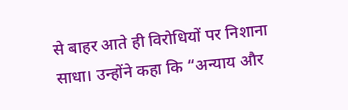से बाहर आते ही विरोधियों पर निशाना साधा। उन्होंने कहा कि “अन्याय और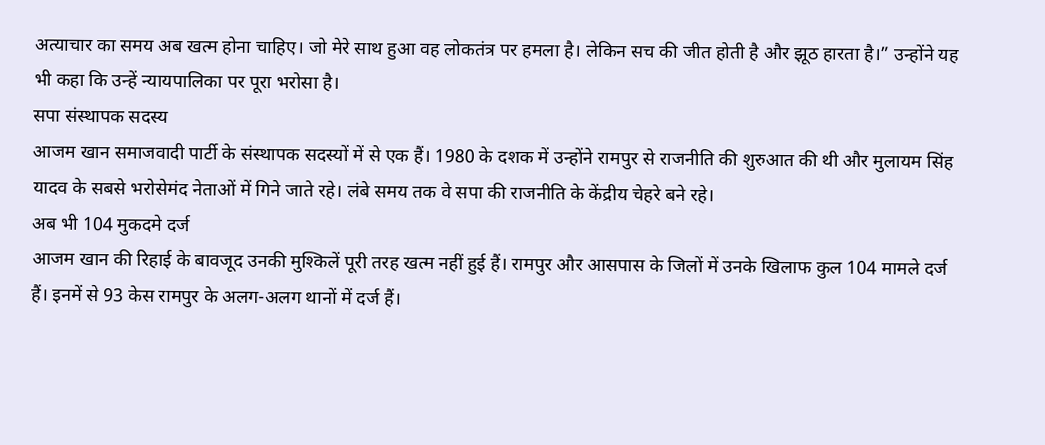अत्याचार का समय अब खत्म होना चाहिए। जो मेरे साथ हुआ वह लोकतंत्र पर हमला है। लेकिन सच की जीत होती है और झूठ हारता है।” उन्होंने यह भी कहा कि उन्हें न्यायपालिका पर पूरा भरोसा है।
सपा संस्थापक सदस्य
आजम खान समाजवादी पार्टी के संस्थापक सदस्यों में से एक हैं। 1980 के दशक में उन्होंने रामपुर से राजनीति की शुरुआत की थी और मुलायम सिंह यादव के सबसे भरोसेमंद नेताओं में गिने जाते रहे। लंबे समय तक वे सपा की राजनीति के केंद्रीय चेहरे बने रहे।
अब भी 104 मुकदमे दर्ज
आजम खान की रिहाई के बावजूद उनकी मुश्किलें पूरी तरह खत्म नहीं हुई हैं। रामपुर और आसपास के जिलों में उनके खिलाफ कुल 104 मामले दर्ज हैं। इनमें से 93 केस रामपुर के अलग-अलग थानों में दर्ज हैं।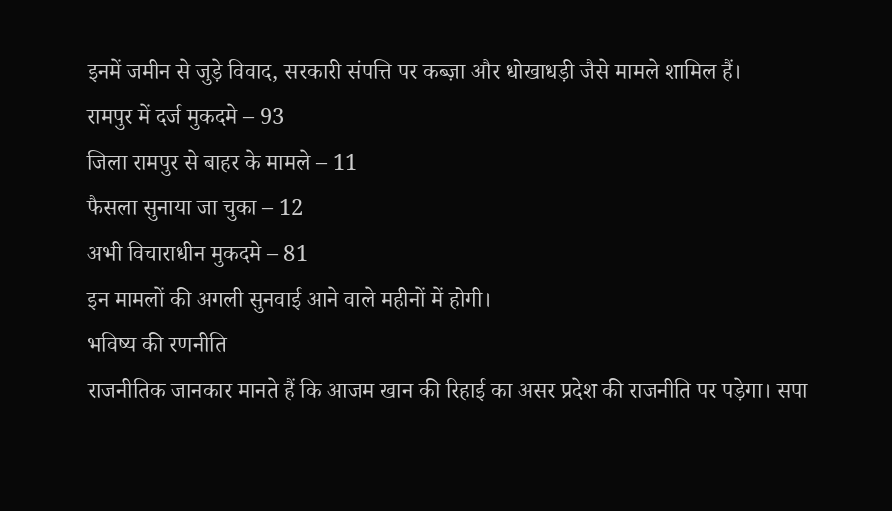इनमें जमीन से जुड़े विवाद, सरकारी संपत्ति पर कब्ज़ा और धोखाधड़ी जैसे मामले शामिल हैं।
रामपुर में दर्ज मुकदमे – 93
जिला रामपुर से बाहर के मामले – 11
फैसला सुनाया जा चुका – 12
अभी विचाराधीन मुकदमे – 81
इन मामलों की अगली सुनवाई आने वाले महीनों में होगी।
भविष्य की रणनीति
राजनीतिक जानकार मानते हैं कि आजम खान की रिहाई का असर प्रदेश की राजनीति पर पड़ेगा। सपा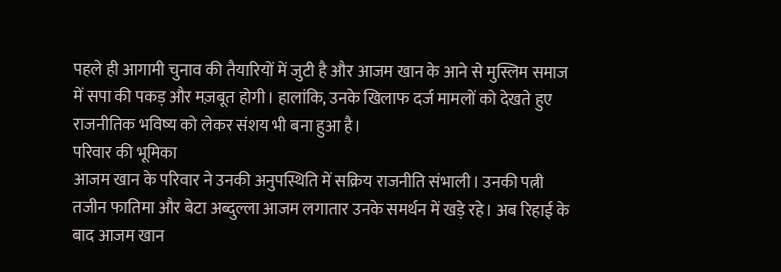पहले ही आगामी चुनाव की तैयारियों में जुटी है और आजम खान के आने से मुस्लिम समाज में सपा की पकड़ और मज़बूत होगी। हालांकि, उनके खिलाफ दर्ज मामलों को देखते हुए राजनीतिक भविष्य को लेकर संशय भी बना हुआ है।
परिवार की भूमिका
आजम खान के परिवार ने उनकी अनुपस्थिति में सक्रिय राजनीति संभाली। उनकी पत्नी तजीन फातिमा और बेटा अब्दुल्ला आजम लगातार उनके समर्थन में खड़े रहे। अब रिहाई के बाद आजम खान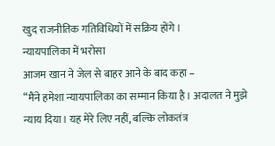खुद राजनीतिक गतिविधियों में सक्रिय होंगे।
न्यायपालिका में भरोसा
आजम खान ने जेल से बाहर आने के बाद कहा –
“मैंने हमेशा न्यायपालिका का सम्मान किया है। अदालत ने मुझे न्याय दिया। यह मेरे लिए नहीं, बल्कि लोकतंत्र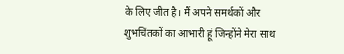के लिए जीत है। मैं अपने समर्थकों और शुभचिंतकों का आभारी हूं जिन्होंने मेरा साथ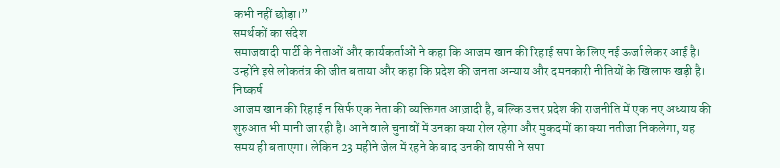कभी नहीं छोड़ा।”
समर्थकों का संदेश
समाजवादी पार्टी के नेताओं और कार्यकर्ताओं ने कहा कि आजम खान की रिहाई सपा के लिए नई ऊर्जा लेकर आई है। उन्होंने इसे लोकतंत्र की जीत बताया और कहा कि प्रदेश की जनता अन्याय और दमनकारी नीतियों के खिलाफ खड़ी है।
निष्कर्ष
आजम खान की रिहाई न सिर्फ एक नेता की व्यक्तिगत आज़ादी है, बल्कि उत्तर प्रदेश की राजनीति में एक नए अध्याय की शुरुआत भी मानी जा रही है। आने वाले चुनावों में उनका क्या रोल रहेगा और मुकदमों का क्या नतीजा निकलेगा, यह समय ही बताएगा। लेकिन 23 महीने जेल में रहने के बाद उनकी वापसी ने सपा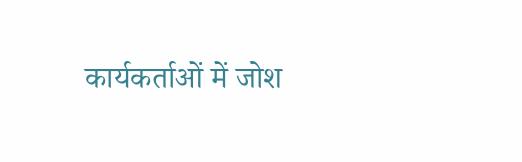कार्यकर्ताओं में जोश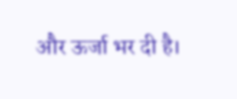और ऊर्जा भर दी है।